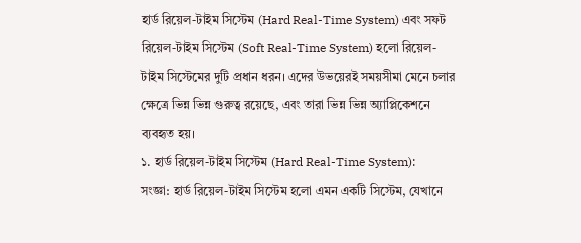হার্ড রিয়েল-টাইম সিস্টেম (Hard Real-Time System) এবং সফট রিয়েল-টাইম সিস্টেম (Soft Real-Time System) হলো রিয়েল-টাইম সিস্টেমের দুটি প্রধান ধরন। এদের উভয়েরই সময়সীমা মেনে চলার ক্ষেত্রে ভিন্ন ভিন্ন গুরুত্ব রয়েছে, এবং তারা ভিন্ন ভিন্ন অ্যাপ্লিকেশনে ব্যবহৃত হয়।
১. হার্ড রিয়েল-টাইম সিস্টেম (Hard Real-Time System):
সংজ্ঞা: হার্ড রিয়েল-টাইম সিস্টেম হলো এমন একটি সিস্টেম, যেখানে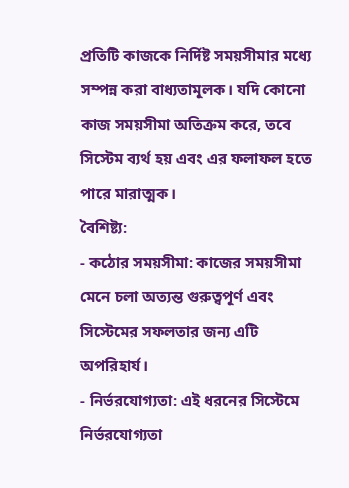প্রতিটি কাজকে নির্দিষ্ট সময়সীমার মধ্যে সম্পন্ন করা বাধ্যতামূলক। যদি কোনো কাজ সময়সীমা অতিক্রম করে, তবে সিস্টেম ব্যর্থ হয় এবং এর ফলাফল হতে পারে মারাত্মক।
বৈশিষ্ট্য:
- কঠোর সময়সীমা: কাজের সময়সীমা মেনে চলা অত্যন্ত গুরুত্বপূর্ণ এবং সিস্টেমের সফলতার জন্য এটি অপরিহার্য।
- নির্ভরযোগ্যতা: এই ধরনের সিস্টেমে নির্ভরযোগ্যতা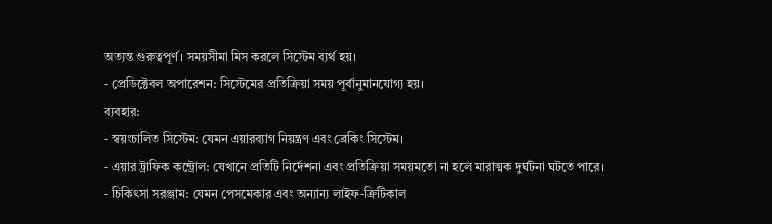অত্যন্ত গুরুত্বপূর্ণ। সময়সীমা মিস করলে সিস্টেম ব্যর্থ হয়।
- প্রেডিক্টেবল অপারেশন: সিস্টেমের প্রতিক্রিয়া সময় পূর্বানুমানযোগ্য হয়।
ব্যবহার:
- স্বয়ংচালিত সিস্টেম: যেমন এয়ারব্যাগ নিয়ন্ত্রণ এবং ব্রেকিং সিস্টেম।
- এয়ার ট্রাফিক কন্ট্রোল: যেখানে প্রতিটি নির্দেশনা এবং প্রতিক্রিয়া সময়মতো না হলে মারাত্মক দুর্ঘটনা ঘটতে পারে।
- চিকিৎসা সরঞ্জাম: যেমন পেসমেকার এবং অন্যান্য লাইফ-ক্রিটিকাল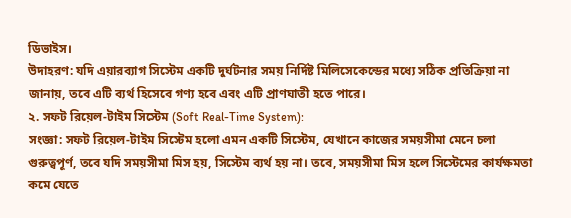ডিভাইস।
উদাহরণ: যদি এয়ারব্যাগ সিস্টেম একটি দুর্ঘটনার সময় নির্দিষ্ট মিলিসেকেন্ডের মধ্যে সঠিক প্রতিক্রিয়া না জানায়, তবে এটি ব্যর্থ হিসেবে গণ্য হবে এবং এটি প্রাণঘাতী হতে পারে।
২. সফট রিয়েল-টাইম সিস্টেম (Soft Real-Time System):
সংজ্ঞা: সফট রিয়েল-টাইম সিস্টেম হলো এমন একটি সিস্টেম, যেখানে কাজের সময়সীমা মেনে চলা গুরুত্বপূর্ণ, তবে যদি সময়সীমা মিস হয়, সিস্টেম ব্যর্থ হয় না। তবে, সময়সীমা মিস হলে সিস্টেমের কার্যক্ষমতা কমে যেতে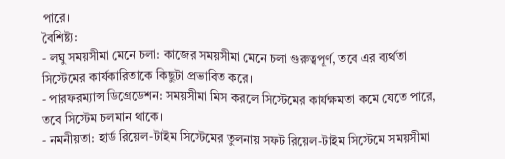পারে।
বৈশিষ্ট্য:
- লঘু সময়সীমা মেনে চলা: কাজের সময়সীমা মেনে চলা গুরুত্বপূর্ণ, তবে এর ব্যর্থতা সিস্টেমের কার্যকারিতাকে কিছুটা প্রভাবিত করে।
- পারফরম্যান্স ডিগ্রেডেশন: সময়সীমা মিস করলে সিস্টেমের কার্যক্ষমতা কমে যেতে পারে, তবে সিস্টেম চলমান থাকে।
- নমনীয়তা: হার্ড রিয়েল-টাইম সিস্টেমের তুলনায় সফট রিয়েল-টাইম সিস্টেমে সময়সীমা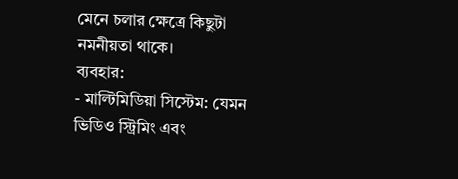মেনে চলার ক্ষেত্রে কিছুটা নমনীয়তা থাকে।
ব্যবহার:
- মাল্টিমিডিয়া সিস্টেম: যেমন ভিডিও স্ট্রিমিং এবং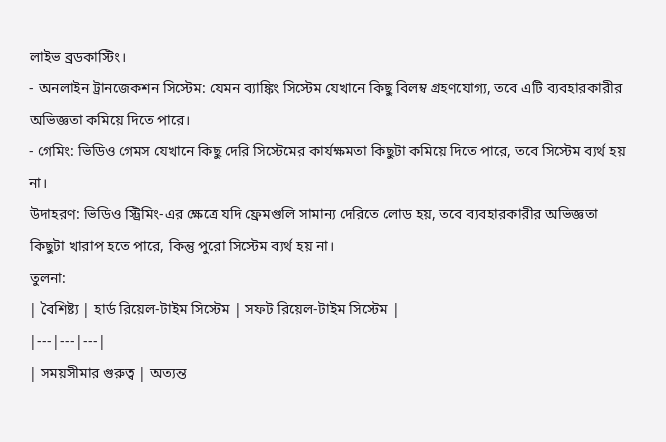লাইভ ব্রডকাস্টিং।
- অনলাইন ট্রানজেকশন সিস্টেম: যেমন ব্যাঙ্কিং সিস্টেম যেখানে কিছু বিলম্ব গ্রহণযোগ্য, তবে এটি ব্যবহারকারীর অভিজ্ঞতা কমিয়ে দিতে পারে।
- গেমিং: ভিডিও গেমস যেখানে কিছু দেরি সিস্টেমের কার্যক্ষমতা কিছুটা কমিয়ে দিতে পারে, তবে সিস্টেম ব্যর্থ হয় না।
উদাহরণ: ভিডিও স্ট্রিমিং-এর ক্ষেত্রে যদি ফ্রেমগুলি সামান্য দেরিতে লোড হয়, তবে ব্যবহারকারীর অভিজ্ঞতা কিছুটা খারাপ হতে পারে, কিন্তু পুরো সিস্টেম ব্যর্থ হয় না।
তুলনা:
| বৈশিষ্ট্য | হার্ড রিয়েল-টাইম সিস্টেম | সফট রিয়েল-টাইম সিস্টেম |
|---|---|---|
| সময়সীমার গুরুত্ব | অত্যন্ত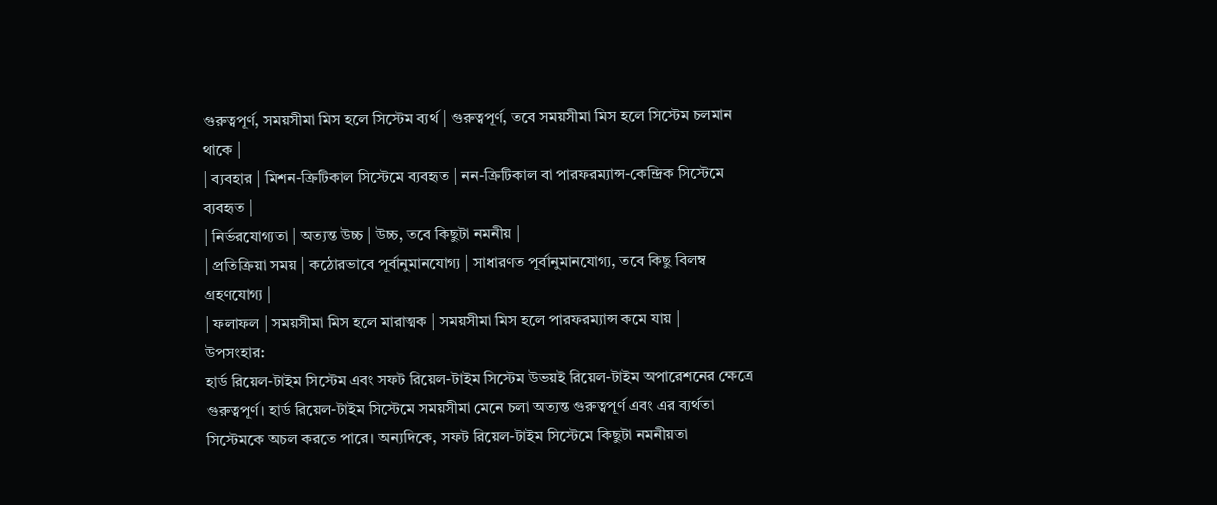গুরুত্বপূর্ণ, সময়সীমা মিস হলে সিস্টেম ব্যর্থ | গুরুত্বপূর্ণ, তবে সময়সীমা মিস হলে সিস্টেম চলমান থাকে |
| ব্যবহার | মিশন-ক্রিটিকাল সিস্টেমে ব্যবহৃত | নন-ক্রিটিকাল বা পারফরম্যান্স-কেন্দ্রিক সিস্টেমে ব্যবহৃত |
| নির্ভরযোগ্যতা | অত্যন্ত উচ্চ | উচ্চ, তবে কিছুটা নমনীয় |
| প্রতিক্রিয়া সময় | কঠোরভাবে পূর্বানুমানযোগ্য | সাধারণত পূর্বানুমানযোগ্য, তবে কিছু বিলম্ব গ্রহণযোগ্য |
| ফলাফল | সময়সীমা মিস হলে মারাত্মক | সময়সীমা মিস হলে পারফরম্যান্স কমে যায় |
উপসংহার:
হার্ড রিয়েল-টাইম সিস্টেম এবং সফট রিয়েল-টাইম সিস্টেম উভয়ই রিয়েল-টাইম অপারেশনের ক্ষেত্রে গুরুত্বপূর্ণ। হার্ড রিয়েল-টাইম সিস্টেমে সময়সীমা মেনে চলা অত্যন্ত গুরুত্বপূর্ণ এবং এর ব্যর্থতা সিস্টেমকে অচল করতে পারে। অন্যদিকে, সফট রিয়েল-টাইম সিস্টেমে কিছুটা নমনীয়তা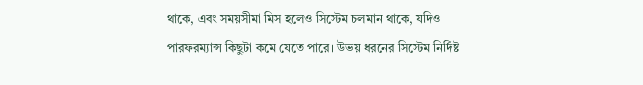থাকে, এবং সময়সীমা মিস হলেও সিস্টেম চলমান থাকে, যদিও পারফরম্যান্স কিছুটা কমে যেতে পারে। উভয় ধরনের সিস্টেম নির্দিষ্ট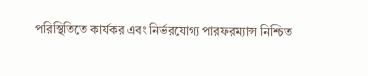পরিস্থিতিতে কার্যকর এবং নির্ভরযোগ্য পারফরম্যান্স নিশ্চিত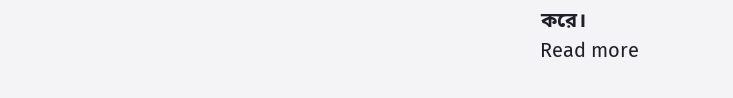করে।
Read more